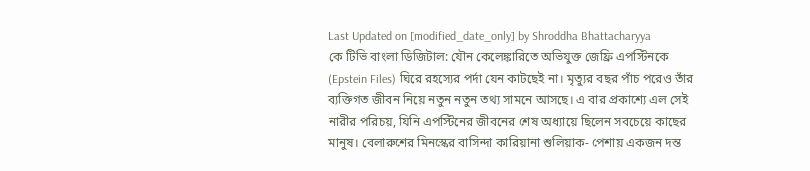Last Updated on [modified_date_only] by Shroddha Bhattacharyya
কে টিভি বাংলা ডিজিটাল: যৌন কেলেঙ্কারিতে অভিযুক্ত জেফ্রি এপস্টিনকে (Epstein Files) ঘিরে রহস্যের পর্দা যেন কাটছেই না। মৃত্যুর বছর পাঁচ পরেও তাঁর ব্যক্তিগত জীবন নিয়ে নতুন নতুন তথ্য সামনে আসছে। এ বার প্রকাশ্যে এল সেই নারীর পরিচয়, যিনি এপস্টিনের জীবনের শেষ অধ্যায়ে ছিলেন সবচেয়ে কাছের মানুষ। বেলারুশের মিনস্কের বাসিন্দা কারিয়ানা শুলিয়াক- পেশায় একজন দন্ত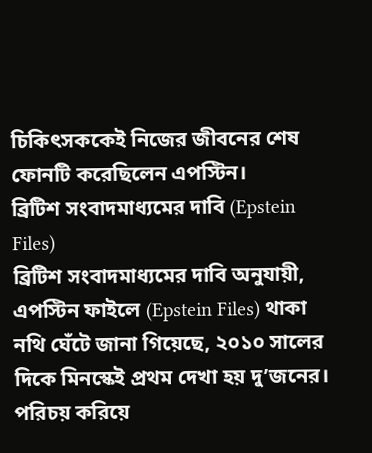চিকিৎসককেই নিজের জীবনের শেষ ফোনটি করেছিলেন এপস্টিন।
ব্রিটিশ সংবাদমাধ্যমের দাবি (Epstein Files)
ব্রিটিশ সংবাদমাধ্যমের দাবি অনুযায়ী, এপস্টিন ফাইলে (Epstein Files) থাকা নথি ঘেঁটে জানা গিয়েছে, ২০১০ সালের দিকে মিনস্কেই প্রথম দেখা হয় দু’জনের। পরিচয় করিয়ে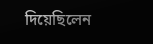দিয়েছিলেন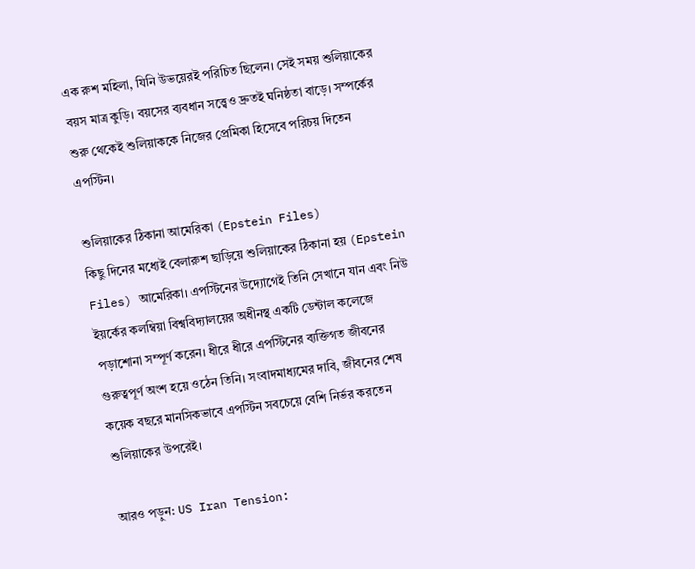এক রুশ মহিলা, যিনি উভয়েরই পরিচিত ছিলেন। সেই সময় শুলিয়াকের বয়স মাত্র কুড়ি। বয়সের ব্যবধান সত্ত্বেও দ্রুতই ঘনিষ্ঠতা বাড়ে। সম্পর্কের শুরু থেকেই শুলিয়াককে নিজের প্রেমিকা হিসেবে পরিচয় দিতেন এপস্টিন।

শুলিয়াকের ঠিকানা আমেরিকা (Epstein Files)
কিছু দিনের মধ্যেই বেলারুশ ছাড়িয়ে শুলিয়াকের ঠিকানা হয় (Epstein Files) আমেরিকা। এপস্টিনের উদ্যোগেই তিনি সেখানে যান এবং নিউ ইয়র্কের কলম্বিয়া বিশ্ববিদ্যালয়ের অধীনস্থ একটি ডেন্টাল কলেজে পড়াশোনা সম্পূর্ণ করেন। ধীরে ধীরে এপস্টিনের ব্যক্তিগত জীবনের গুরুত্বপূর্ণ অংশ হয়ে ওঠেন তিনি। সংবাদমাধ্যমের দাবি, জীবনের শেষ কয়েক বছরে মানসিকভাবে এপস্টিন সবচেয়ে বেশি নির্ভর করতেন শুলিয়াকের উপরেই।

আরও পড়ুন: US Iran Tension: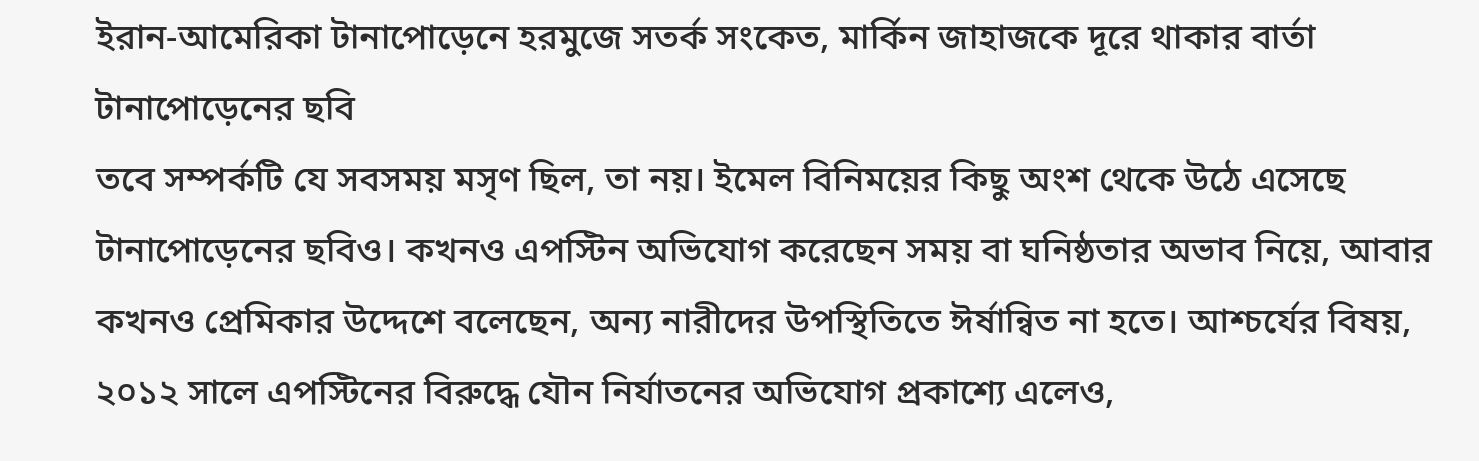ইরান-আমেরিকা টানাপোড়েনে হরমুজে সতর্ক সংকেত, মার্কিন জাহাজকে দূরে থাকার বার্তা
টানাপোড়েনের ছবি
তবে সম্পর্কটি যে সবসময় মসৃণ ছিল, তা নয়। ইমেল বিনিময়ের কিছু অংশ থেকে উঠে এসেছে টানাপোড়েনের ছবিও। কখনও এপস্টিন অভিযোগ করেছেন সময় বা ঘনিষ্ঠতার অভাব নিয়ে, আবার কখনও প্রেমিকার উদ্দেশে বলেছেন, অন্য নারীদের উপস্থিতিতে ঈর্ষান্বিত না হতে। আশ্চর্যের বিষয়, ২০১২ সালে এপস্টিনের বিরুদ্ধে যৌন নির্যাতনের অভিযোগ প্রকাশ্যে এলেও,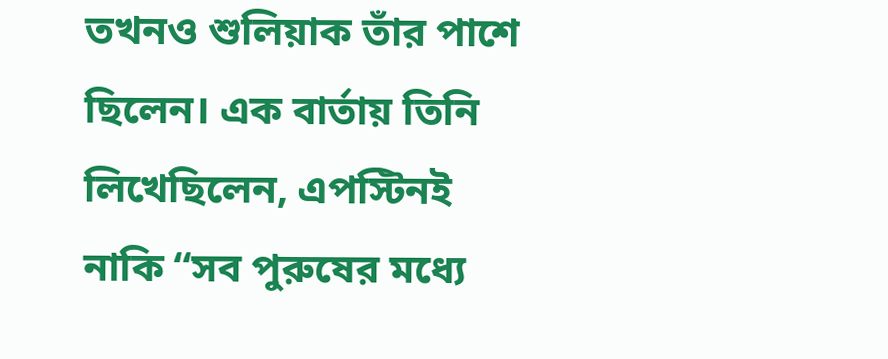তখনও শুলিয়াক তাঁর পাশে ছিলেন। এক বার্তায় তিনি লিখেছিলেন, এপস্টিনই নাকি “সব পুরুষের মধ্যে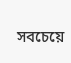সবচেয়ে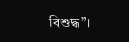বিশুদ্ধ”।